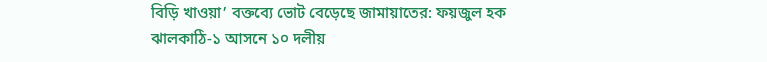বিড়ি খাওয়া’ বক্তব্যে ভোট বেড়েছে জামায়াতের: ফয়জুল হক
ঝালকাঠি-১ আসনে ১০ দলীয়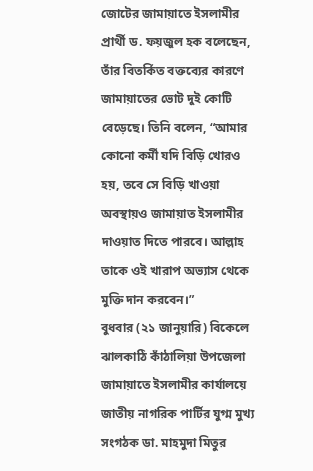জোটের জামায়াতে ইসলামীর প্রার্থী ড. ফয়জুল হক বলেছেন, তাঁর বিতর্কিত বক্তব্যের কারণে জামায়াতের ভোট দুই কোটি বেড়েছে। তিনি বলেন, “আমার কোনো কর্মী যদি বিড়ি খোরও হয়, তবে সে বিড়ি খাওয়া অবস্থায়ও জামায়াত ইসলামীর দাওয়াত দিতে পারবে। আল্লাহ তাকে ওই খারাপ অভ্যাস থেকে মুক্তি দান করবেন।”
বুধবার (২১ জানুয়ারি) বিকেলে ঝালকাঠি কাঁঠালিয়া উপজেলা জামায়াতে ইসলামীর কার্যালয়ে জাতীয় নাগরিক পার্টির যুগ্ম মুখ্য সংগঠক ডা. মাহমুদা মিতুর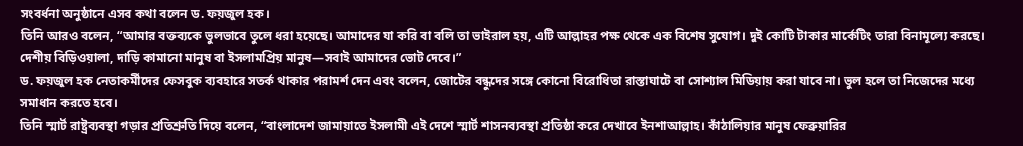সংবর্ধনা অনুষ্ঠানে এসব কথা বলেন ড. ফয়জুল হক।
তিনি আরও বলেন, “আমার বক্তব্যকে ভুলভাবে তুলে ধরা হয়েছে। আমাদের যা করি বা বলি তা ভাইরাল হয়, এটি আল্লাহর পক্ষ থেকে এক বিশেষ সুযোগ। দুই কোটি টাকার মার্কেটিং তারা বিনামূল্যে করছে। দেশীয় বিড়িওয়ালা, দাড়ি কামানো মানুষ বা ইসলামপ্রিয় মানুষ—সবাই আমাদের ভোট দেবে।”
ড. ফয়জুল হক নেতাকর্মীদের ফেসবুক ব্যবহারে সতর্ক থাকার পরামর্শ দেন এবং বলেন, জোটের বন্ধুদের সঙ্গে কোনো বিরোধিতা রাস্তাঘাটে বা সোশ্যাল মিডিয়ায় করা যাবে না। ভুল হলে তা নিজেদের মধ্যে সমাধান করতে হবে।
তিনি স্মার্ট রাষ্ট্রব্যবস্থা গড়ার প্রতিশ্রুতি দিয়ে বলেন, “বাংলাদেশ জামায়াতে ইসলামী এই দেশে স্মার্ট শাসনব্যবস্থা প্রতিষ্ঠা করে দেখাবে ইনশাআল্লাহ। কাঁঠালিয়ার মানুষ ফেব্রুয়ারির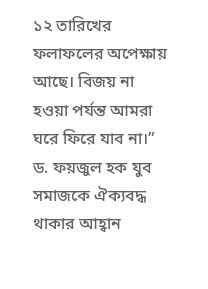১২ তারিখের ফলাফলের অপেক্ষায় আছে। বিজয় না হওয়া পর্যন্ত আমরা ঘরে ফিরে যাব না।”
ড. ফয়জুল হক যুব সমাজকে ঐক্যবদ্ধ থাকার আহ্বান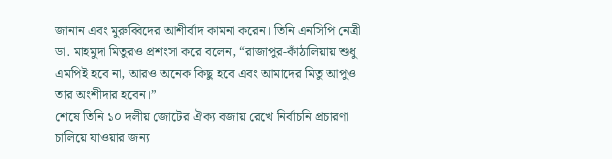জানান এবং মুরুব্বিদের আশীর্বাদ কামনা করেন। তিনি এনসিপি নেত্রী ডা. মাহমুদা মিতুরও প্রশংসা করে বলেন, “রাজাপুর-কাঁঠালিয়ায় শুধু এমপিই হবে না, আরও অনেক কিছু হবে এবং আমাদের মিতু আপুও তার অংশীদার হবেন।”
শেষে তিনি ১০ দলীয় জোটের ঐক্য বজায় রেখে নির্বাচনি প্রচারণা চালিয়ে যাওয়ার জন্য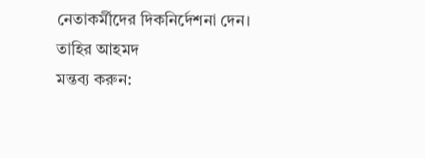নেতাকর্মীদের দিকনির্দেশনা দেন।
তাহির আহমদ
মন্তব্য করুন: